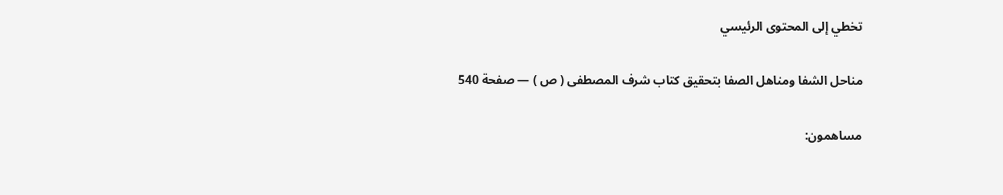تخطي إلى المحتوى الرئيسي

مناحل الشفا ومناهل الصفا بتحقيق كتاب شرف المصطفى ( ص ) — صفحة 540

مساهمون: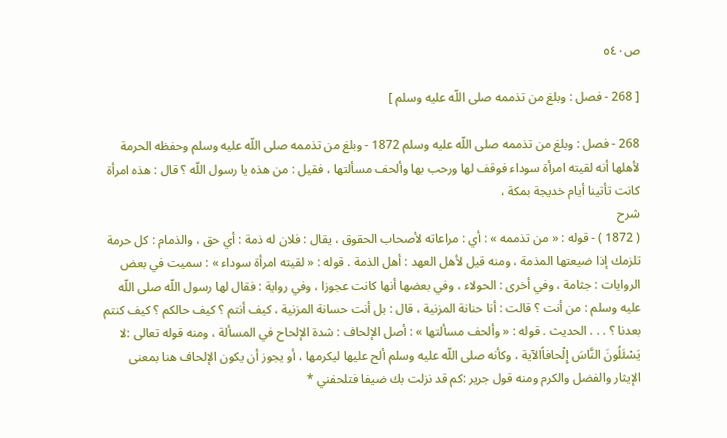ص٥٤٠

[ 268 - فصل : وبلغ من تذممه صلى اللّه عليه وسلم ]

268 - فصل : وبلغ من تذممه صلى اللّه عليه وسلم 1872 - وبلغ من تذممه صلى اللّه عليه وسلم وحفظه الحرمة لأهلها أنه لقيته امرأة سوداء فوقف لها ورحب بها وألحف مسألتها ، فقيل : من هذه يا رسول اللّه ؟ قال : هذه امرأة كانت تأتينا أيام خديجة بمكة ،
شرح
( 1872 ) - قوله : « من تذممه » : أي : مراعاته لأصحاب الحقوق ، يقال : فلان له ذمة : أي حق ، والذمام : كل حرمة تلزمك إذا ضيعتها المذمة ، ومنه قيل لأهل العهد : أهل الذمة . قوله : « لقيته امرأة سوداء » : سميت في بعض الروايات : جثامة ، وفي أخرى : الحولاء ، وفي بعضها أنها كانت عجوزا ، وفي رواية : فقال لها رسول اللّه صلى اللّه عليه وسلم : من أنت ؟ قالت : أنا حنانة المزنية ، قال : بل أنت حسانة المزنية ، كيف أنتم ؟ كيف حالكم ؟ كيف كنتم بعدنا ؟ . . . الحديث . قوله : « وألحف مسألتها » : أصل الإلحاف : شدة الإلحاح في المسألة ، ومنه قوله تعالى :لا يَسْئَلُونَ النَّاسَ إِلْحافاًالآية ، وكأنه صلى اللّه عليه وسلم ألح عليها ليكرمها ، أو يجوز أن يكون الإلحاف هنا بمعنى الإيثار والفضل والكرم ومنه قول جرير :كم قد نزلت بك ضيفا فتلحفني *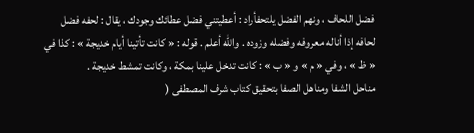فضل اللحاف ، ونهم الفضل يلتحفأراد : أعطيتني فضل عطائك وجودك ، يقال : لحفه فضل لحافه إذا أناله معروفه وفضله وزوده . واللّه أعلم . قوله : « كانت تأتينا أيام خديجة » : كذا في « ظ » ، وفي « م » و « ب » : كانت تدخل علينا بمكة ، وكانت تمشط خديجة .
مناحل الشفا ومناهل الصفا بتحقيق كتاب شرف المصطفى (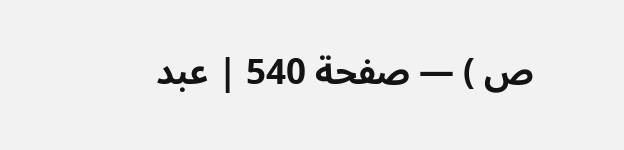ص ) — صفحة 540 | عبد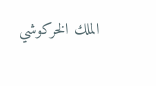الملك الخركوشي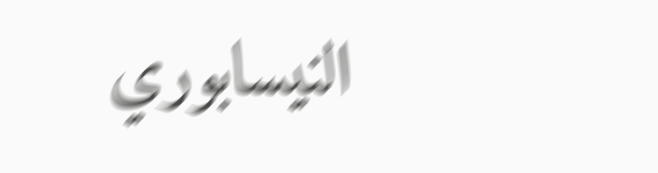النيسابوري